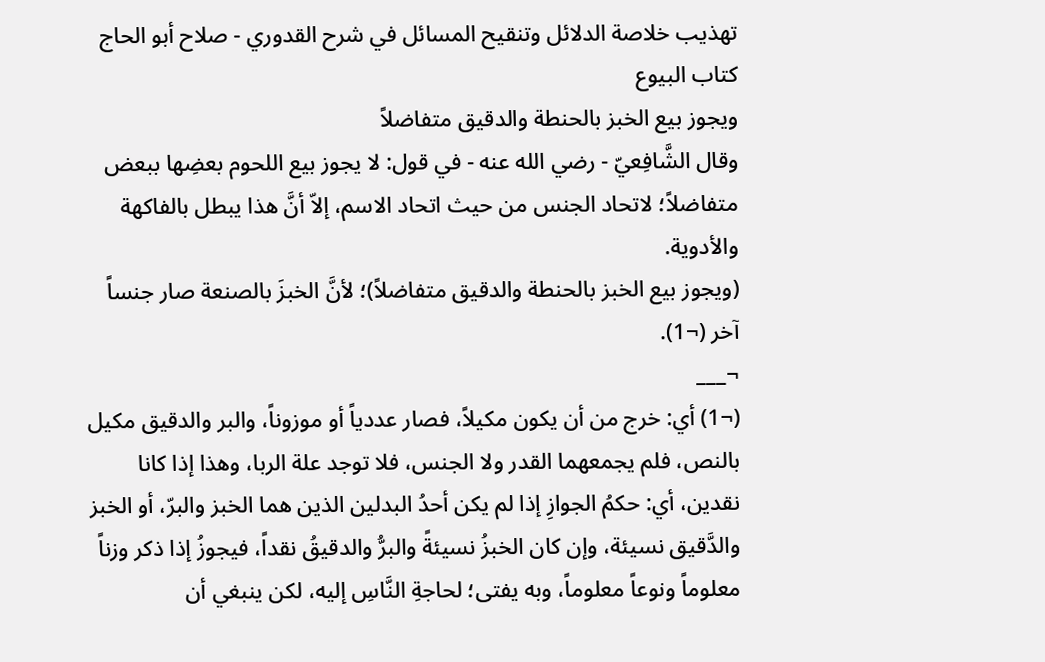تهذيب خلاصة الدلائل وتنقيح المسائل في شرح القدوري - صلاح أبو الحاج
كتاب البيوع
ويجوز بيع الخبز بالحنطة والدقيق متفاضلاً
وقال الشَّافِعيّ - رضي الله عنه - في قول: لا يجوز بيع اللحوم بعضِها ببعض متفاضلاً؛ لاتحاد الجنس من حيث اتحاد الاسم، إلاّ أنَّ هذا يبطل بالفاكهة والأدوية.
(ويجوز بيع الخبز بالحنطة والدقيق متفاضلاً)؛ لأنَّ الخبزَ بالصنعة صار جنساً آخر (¬1).
¬___
(¬1) أي: خرج من أن يكون مكيلاً، فصار عددياً أو موزوناً، والبر والدقيق مكيل بالنص، فلم يجمعهما القدر ولا الجنس، فلا توجد علة الربا، وهذا إذا كانا نقدين، أي: حكمُ الجوازِ إذا لم يكن أحدُ البدلين الذين هما الخبز والبرّ، أو الخبز والدَّقيق نسيئة، وإن كان الخبزُ نسيئةً والبرُّ والدقيقُ نقداً، فيجوزُ إذا ذكر وزناً معلوماً ونوعاً معلوماً، وبه يفتى؛ لحاجةِ النَّاسِ إليه، لكن ينبغي أن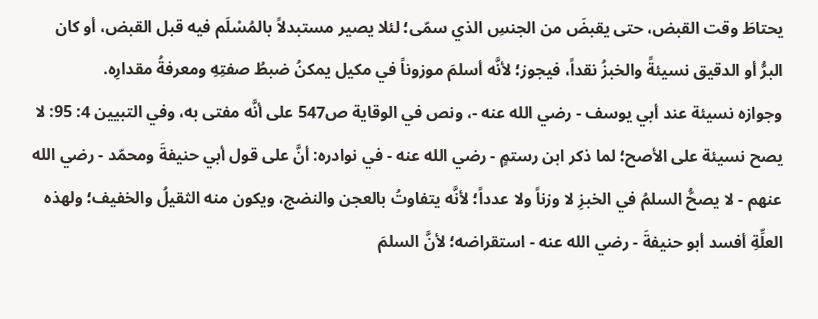يحتاطَ وقت القبض، حتى يقبضَ من الجنسِ الذي سمّى؛ لئلا يصير مستبدلاً بالمُسْلَم فيه قبل القبض، أو كان البرُّ أو الدقيق نسيئةً والخبزُ نقداً، فيجوز؛ لأنَّه أسلمَ موزوناً في مكيل يمكنُ ضبطُ صفتِهِ ومعرفةُ مقدارِه.
وجوازه نسيئة عند أبي يوسف - رضي الله عنه -، ونص في الوقاية ص547 على أنَّه مفتى به، وفي التبيين 4: 95: لا يصح نسيئة على الأصح؛ لما ذكر ابن رستمٍ - رضي الله عنه - في نوادره: أنَّ على قول أبي حنيفةَ ومحمّد - رضي الله عنهم - لا يصحُّ السلمُ في الخبزِ لا وزناً ولا عدداً؛ لأنَّه يتفاوتُ بالعجن والنضج، ويكون منه الثقيلُ والخفيف؛ ولهذه العلِّةِ أفسد أبو حنيفةَ - رضي الله عنه - استقراضه؛ لأنَّ السلمَ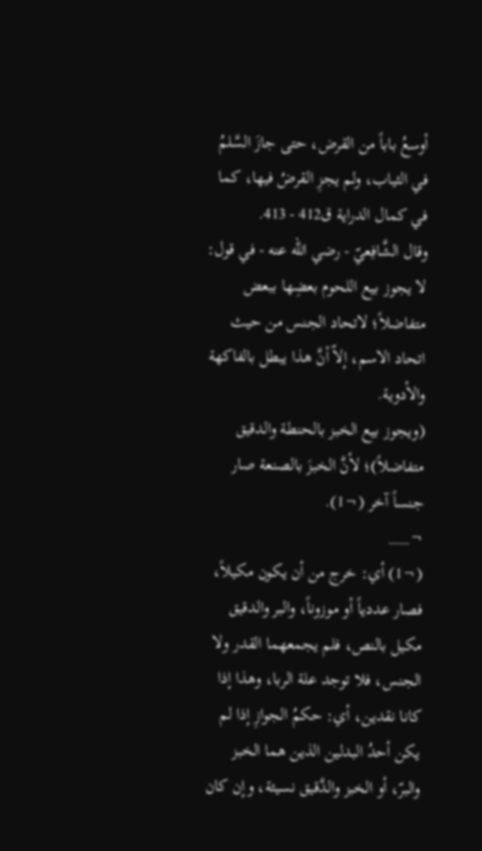أوسعُ باباً من القرض، حتى جازَ السَّلمُ في الثياب، ولم يجزِ القرضُ فيها، كما في كمال الدراية ق412 - 413.
وقال الشَّافِعيّ - رضي الله عنه - في قول: لا يجوز بيع اللحوم بعضِها ببعض متفاضلاً؛ لاتحاد الجنس من حيث اتحاد الاسم، إلاّ أنَّ هذا يبطل بالفاكهة والأدوية.
(ويجوز بيع الخبز بالحنطة والدقيق متفاضلاً)؛ لأنَّ الخبزَ بالصنعة صار جنساً آخر (¬1).
¬___
(¬1) أي: خرج من أن يكون مكيلاً، فصار عددياً أو موزوناً، والبر والدقيق مكيل بالنص، فلم يجمعهما القدر ولا الجنس، فلا توجد علة الربا، وهذا إذا كانا نقدين، أي: حكمُ الجوازِ إذا لم يكن أحدُ البدلين الذين هما الخبز والبرّ، أو الخبز والدَّقيق نسيئة، وإن كان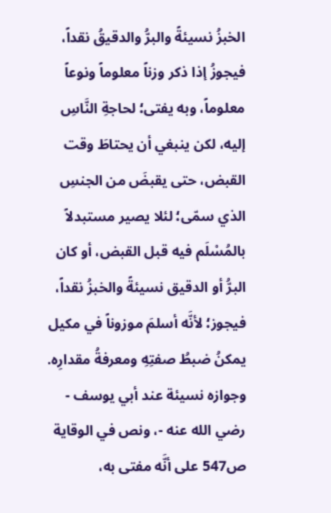الخبزُ نسيئةً والبرُّ والدقيقُ نقداً، فيجوزُ إذا ذكر وزناً معلوماً ونوعاً معلوماً، وبه يفتى؛ لحاجةِ النَّاسِ إليه، لكن ينبغي أن يحتاطَ وقت القبض، حتى يقبضَ من الجنسِ الذي سمّى؛ لئلا يصير مستبدلاً بالمُسْلَم فيه قبل القبض، أو كان البرُّ أو الدقيق نسيئةً والخبزُ نقداً، فيجوز؛ لأنَّه أسلمَ موزوناً في مكيل يمكنُ ضبطُ صفتِهِ ومعرفةُ مقدارِه.
وجوازه نسيئة عند أبي يوسف - رضي الله عنه -، ونص في الوقاية ص547 على أنَّه مفتى به،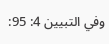وفي التبيين 4: 95: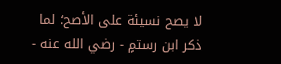لا يصح نسيئة على الأصح؛ لما ذكر ابن رستمٍ - رضي الله عنه -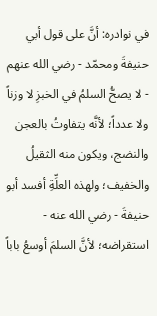في نوادره: أنَّ على قول أبي حنيفةَ ومحمّد - رضي الله عنهم - لا يصحُّ السلمُ في الخبزِ لا وزناً ولا عدداً؛ لأنَّه يتفاوتُ بالعجن والنضج، ويكون منه الثقيلُ والخفيف؛ ولهذه العلِّةِ أفسد أبو حنيفةَ - رضي الله عنه - استقراضه؛ لأنَّ السلمَ أوسعُ باباً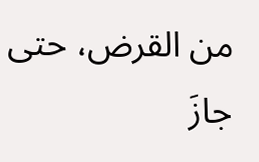من القرض، حتى جازَ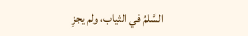السَّلمُ في الثياب، ولم يجزِ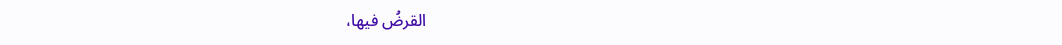القرضُ فيها،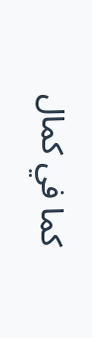كما في كمال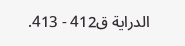الدراية ق412 - 413.